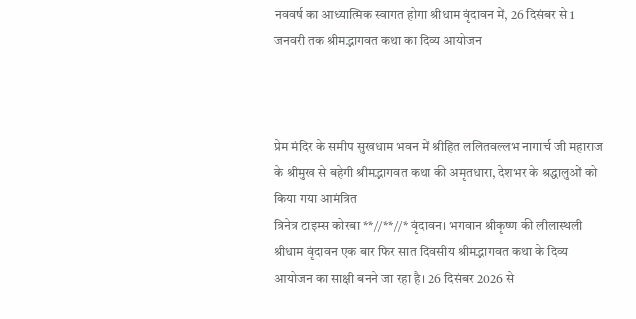नववर्ष का आध्यात्मिक स्वागत होगा श्रीधाम वृंदावन में, 26 दिसंबर से 1 जनवरी तक श्रीमद्भागवत कथा का दिव्य आयोजन



प्रेम मंदिर के समीप सुखधाम भवन में श्रीहित ललितवल्लभ नागार्च जी महाराज के श्रीमुख से बहेगी श्रीमद्भागवत कथा की अमृतधारा, देशभर के श्रद्धालुओं को किया गया आमंत्रित
त्रिनेत्र टाइम्स कोरबा **//**//* वृंदावन। भगवान श्रीकृष्ण की लीलास्थली श्रीधाम वृंदावन एक बार फिर सात दिवसीय श्रीमद्भागवत कथा के दिव्य आयोजन का साक्षी बनने जा रहा है। 26 दिसंबर 2026 से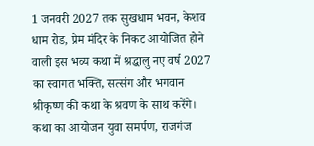1 जनवरी 2027 तक सुखधाम भवन, केशव धाम रोड, प्रेम मंदिर के निकट आयोजित होने वाली इस भव्य कथा में श्रद्धालु नए वर्ष 2027 का स्वागत भक्ति, सत्संग और भगवान श्रीकृष्ण की कथा के श्रवण के साथ करेंगे। कथा का आयोजन युवा समर्पण, राजगंज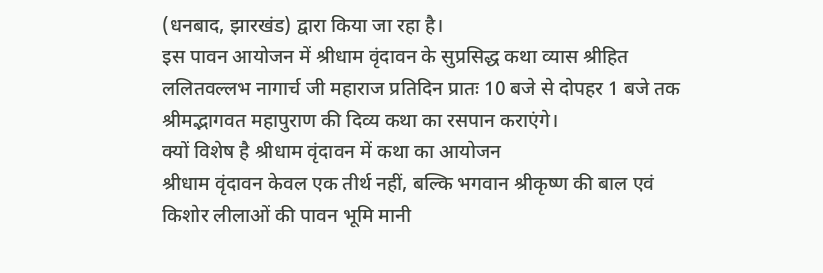(धनबाद, झारखंड) द्वारा किया जा रहा है।
इस पावन आयोजन में श्रीधाम वृंदावन के सुप्रसिद्ध कथा व्यास श्रीहित ललितवल्लभ नागार्च जी महाराज प्रतिदिन प्रातः 10 बजे से दोपहर 1 बजे तक श्रीमद्भागवत महापुराण की दिव्य कथा का रसपान कराएंगे।
क्यों विशेष है श्रीधाम वृंदावन में कथा का आयोजन
श्रीधाम वृंदावन केवल एक तीर्थ नहीं, बल्कि भगवान श्रीकृष्ण की बाल एवं किशोर लीलाओं की पावन भूमि मानी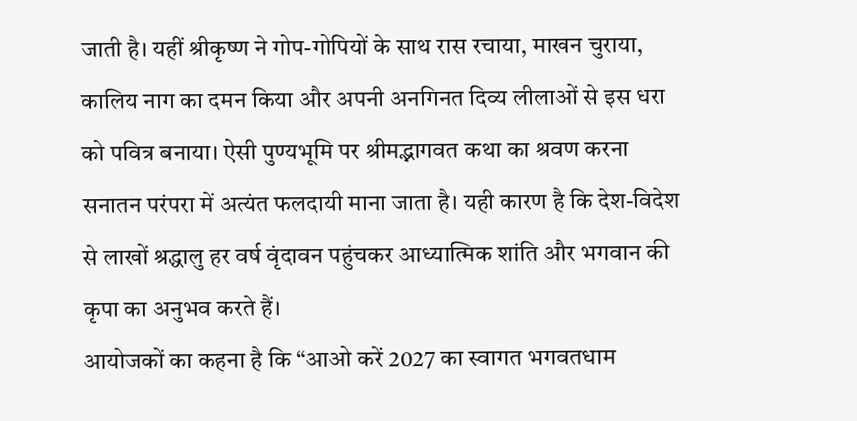जाती है। यहीं श्रीकृष्ण ने गोप-गोपियों के साथ रास रचाया, माखन चुराया, कालिय नाग का दमन किया और अपनी अनगिनत दिव्य लीलाओं से इस धरा को पवित्र बनाया। ऐसी पुण्यभूमि पर श्रीमद्भागवत कथा का श्रवण करना सनातन परंपरा में अत्यंत फलदायी माना जाता है। यही कारण है कि देश-विदेश से लाखों श्रद्धालु हर वर्ष वृंदावन पहुंचकर आध्यात्मिक शांति और भगवान की कृपा का अनुभव करते हैं।
आयोजकों का कहना है कि “आओ करें 2027 का स्वागत भगवतधाम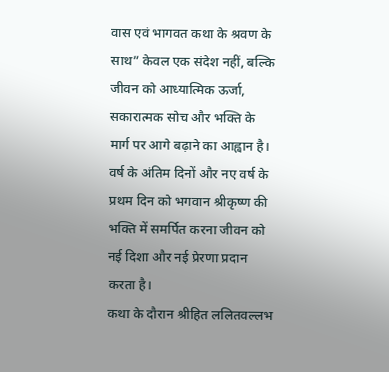वास एवं भागवत कथा के श्रवण के साथ” केवल एक संदेश नहीं, बल्कि जीवन को आध्यात्मिक ऊर्जा, सकारात्मक सोच और भक्ति के मार्ग पर आगे बढ़ाने का आह्वान है। वर्ष के अंतिम दिनों और नए वर्ष के प्रथम दिन को भगवान श्रीकृष्ण की भक्ति में समर्पित करना जीवन को नई दिशा और नई प्रेरणा प्रदान करता है।
कथा के दौरान श्रीहित ललितवल्लभ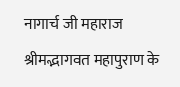नागार्च जी महाराज श्रीमद्भागवत महापुराण के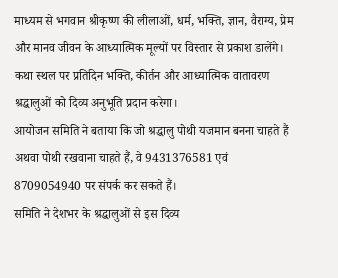माध्यम से भगवान श्रीकृष्ण की लीलाओं, धर्म, भक्ति, ज्ञान, वैराग्य, प्रेम और मानव जीवन के आध्यात्मिक मूल्यों पर विस्तार से प्रकाश डालेंगे। कथा स्थल पर प्रतिदिन भक्ति, कीर्तन और आध्यात्मिक वातावरण श्रद्धालुओं को दिव्य अनुभूति प्रदान करेगा।
आयोजन समिति ने बताया कि जो श्रद्धालु पोथी यजमान बनना चाहते हैं अथवा पोथी रखवाना चाहते हैं, वे 9431376581 एवं 8709054940 पर संपर्क कर सकते हैं।
समिति ने देशभर के श्रद्धालुओं से इस दिव्य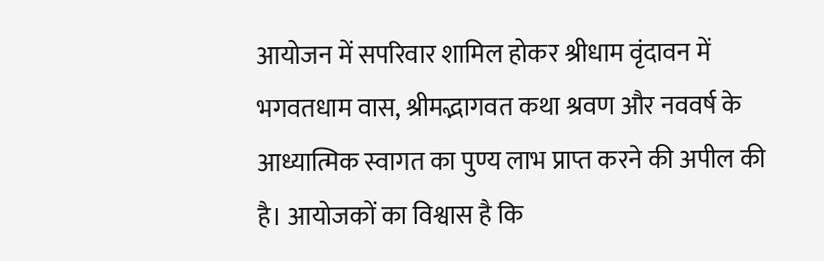आयोजन में सपरिवार शामिल होकर श्रीधाम वृंदावन में भगवतधाम वास, श्रीमद्भागवत कथा श्रवण और नववर्ष के आध्यात्मिक स्वागत का पुण्य लाभ प्राप्त करने की अपील की है। आयोजकों का विश्वास है कि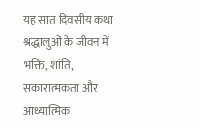यह सात दिवसीय कथा श्रद्धालुओं के जीवन में भक्ति, शांति, सकारात्मकता और आध्यात्मिक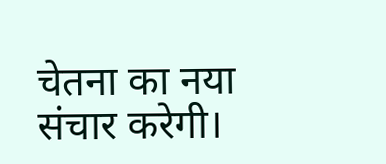चेतना का नया संचार करेगी।